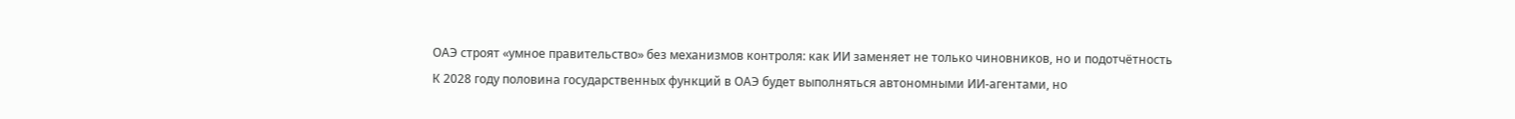ОАЭ строят «умное правительство» без механизмов контроля: как ИИ заменяет не только чиновников, но и подотчётность
К 2028 году половина государственных функций в ОАЭ будет выполняться автономными ИИ-агентами, но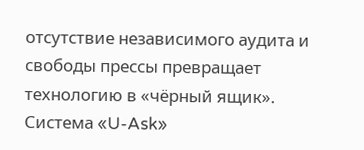отсутствие независимого аудита и свободы прессы превращает технологию в «чёрный ящик». Система «U-Ask»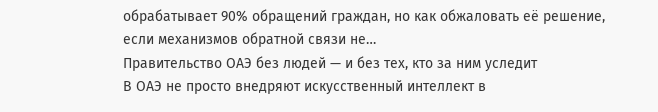обрабатывает 90% обращений граждан, но как обжаловать её решение, если механизмов обратной связи не…
Правительство ОАЭ без людей — и без тех, кто за ним уследит
В ОАЭ не просто внедряют искусственный интеллект в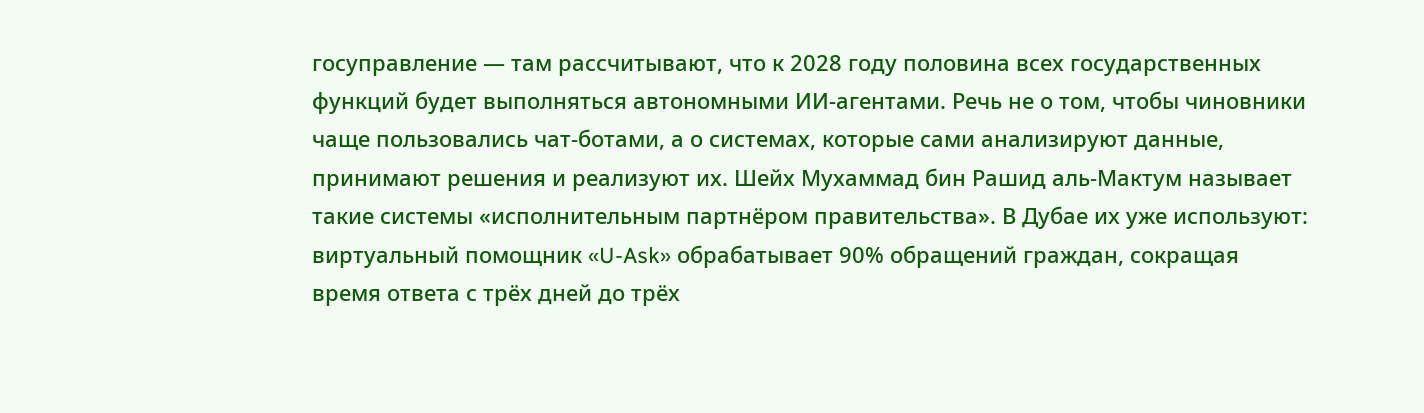госуправление — там рассчитывают, что к 2028 году половина всех государственных функций будет выполняться автономными ИИ-агентами. Речь не о том, чтобы чиновники чаще пользовались чат-ботами, а о системах, которые сами анализируют данные, принимают решения и реализуют их. Шейх Мухаммад бин Рашид аль-Мактум называет такие системы «исполнительным партнёром правительства». В Дубае их уже используют: виртуальный помощник «U-Ask» обрабатывает 90% обращений граждан, сокращая время ответа с трёх дней до трёх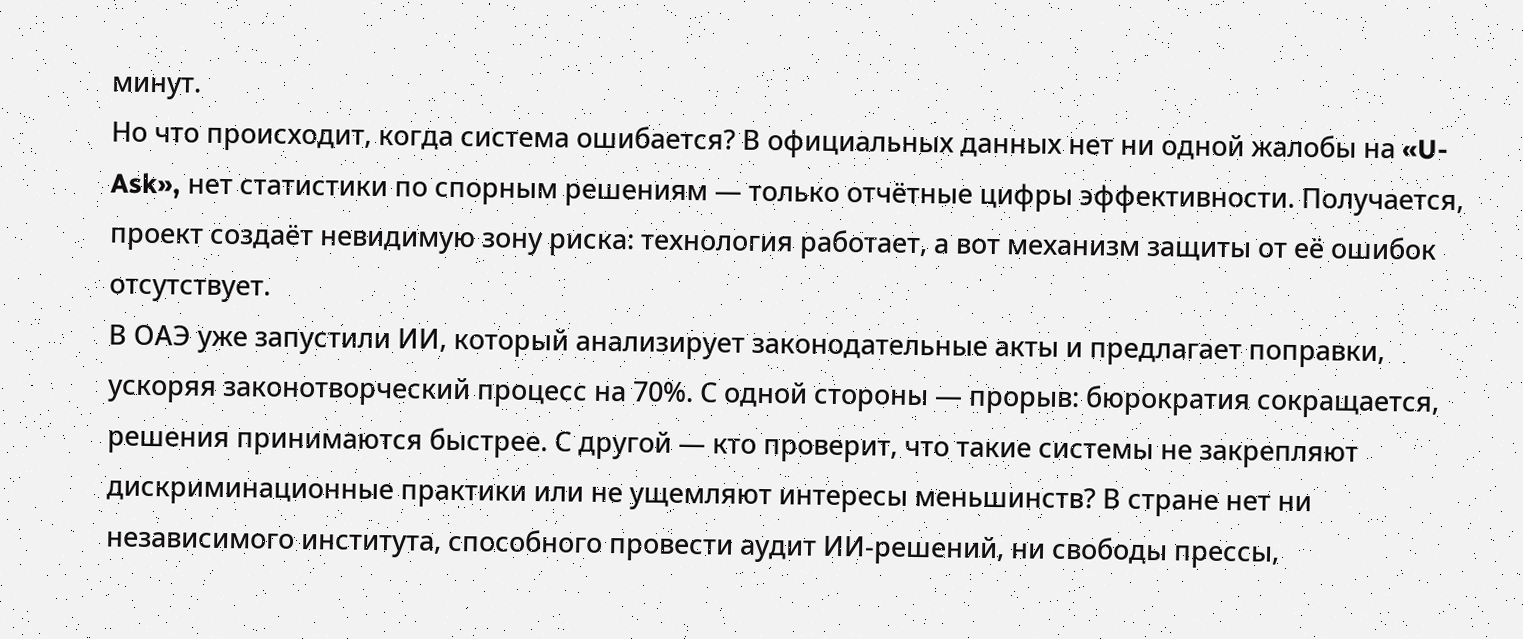минут.
Но что происходит, когда система ошибается? В официальных данных нет ни одной жалобы на «U-Ask», нет статистики по спорным решениям — только отчётные цифры эффективности. Получается, проект создаёт невидимую зону риска: технология работает, а вот механизм защиты от её ошибок отсутствует.
В ОАЭ уже запустили ИИ, который анализирует законодательные акты и предлагает поправки, ускоряя законотворческий процесс на 70%. С одной стороны — прорыв: бюрократия сокращается, решения принимаются быстрее. С другой — кто проверит, что такие системы не закрепляют дискриминационные практики или не ущемляют интересы меньшинств? В стране нет ни независимого института, способного провести аудит ИИ-решений, ни свободы прессы,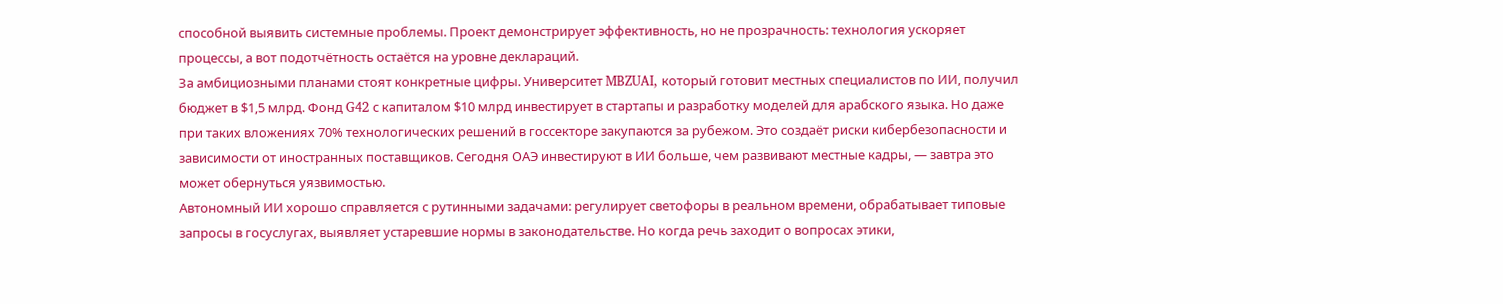способной выявить системные проблемы. Проект демонстрирует эффективность, но не прозрачность: технология ускоряет процессы, а вот подотчётность остаётся на уровне деклараций.
За амбициозными планами стоят конкретные цифры. Университет MBZUAI, который готовит местных специалистов по ИИ, получил бюджет в $1,5 млрд. Фонд G42 с капиталом $10 млрд инвестирует в стартапы и разработку моделей для арабского языка. Но даже при таких вложениях 70% технологических решений в госсекторе закупаются за рубежом. Это создаёт риски кибербезопасности и зависимости от иностранных поставщиков. Сегодня ОАЭ инвестируют в ИИ больше, чем развивают местные кадры, — завтра это может обернуться уязвимостью.
Автономный ИИ хорошо справляется с рутинными задачами: регулирует светофоры в реальном времени, обрабатывает типовые запросы в госуслугах, выявляет устаревшие нормы в законодательстве. Но когда речь заходит о вопросах этики,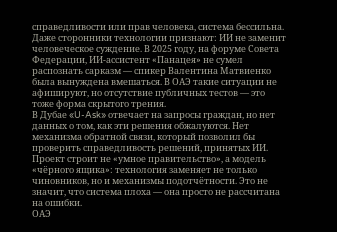справедливости или прав человека, система бессильна. Даже сторонники технологии признают: ИИ не заменит человеческое суждение. В 2025 году, на форуме Совета Федерации, ИИ-ассистент «Панацея» не сумел распознать сарказм — спикер Валентина Матвиенко была вынуждена вмешаться. В ОАЭ такие ситуации не афишируют, но отсутствие публичных тестов — это тоже форма скрытого трения.
В Дубае «U-Ask» отвечает на запросы граждан, но нет данных о том, как эти решения обжалуются. Нет механизма обратной связи, который позволил бы проверить справедливость решений, принятых ИИ. Проект строит не «умное правительство», а модель «чёрного ящика»: технология заменяет не только чиновников, но и механизмы подотчётности. Это не значит, что система плоха — она просто не рассчитана на ошибки.
ОАЭ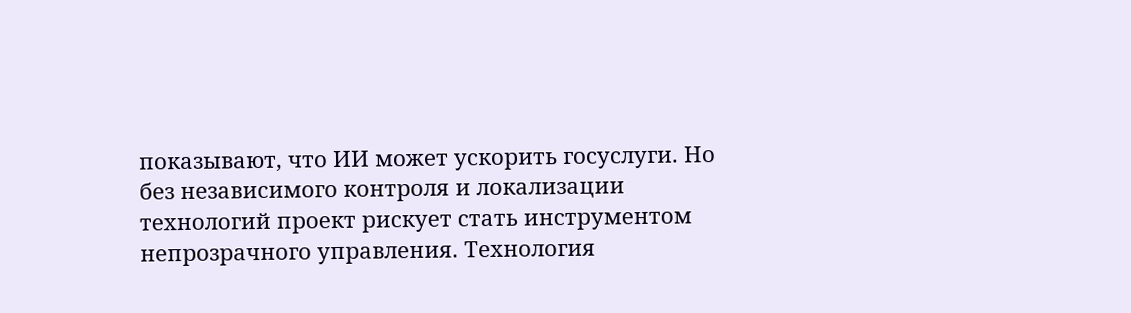показывают, что ИИ может ускорить госуслуги. Но без независимого контроля и локализации технологий проект рискует стать инструментом непрозрачного управления. Технология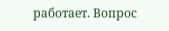работает. Вопрос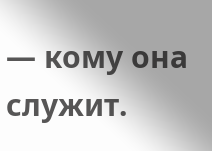— кому она служит.